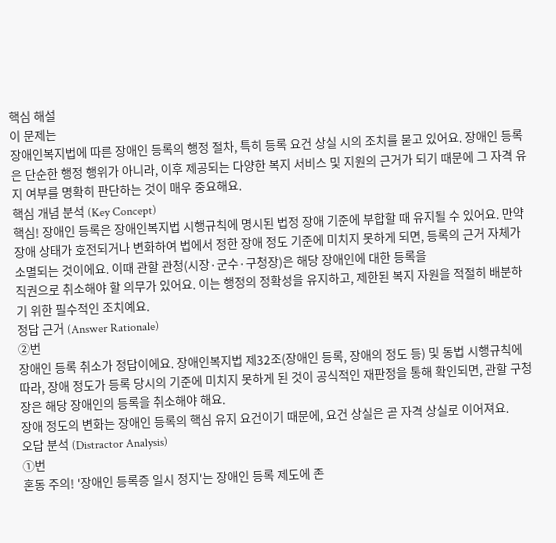핵심 해설
이 문제는
장애인복지법에 따른 장애인 등록의 행정 절차, 특히 등록 요건 상실 시의 조치를 묻고 있어요. 장애인 등록은 단순한 행정 행위가 아니라, 이후 제공되는 다양한 복지 서비스 및 지원의 근거가 되기 때문에 그 자격 유지 여부를 명확히 판단하는 것이 매우 중요해요.
핵심 개념 분석 (Key Concept)
핵심! 장애인 등록은 장애인복지법 시행규칙에 명시된 법정 장애 기준에 부합할 때 유지될 수 있어요. 만약 장애 상태가 호전되거나 변화하여 법에서 정한 장애 정도 기준에 미치지 못하게 되면, 등록의 근거 자체가 소멸되는 것이에요. 이때 관할 관청(시장·군수·구청장)은 해당 장애인에 대한 등록을
직권으로 취소해야 할 의무가 있어요. 이는 행정의 정확성을 유지하고, 제한된 복지 자원을 적절히 배분하기 위한 필수적인 조치예요.
정답 근거 (Answer Rationale)
②번
장애인 등록 취소가 정답이에요. 장애인복지법 제32조(장애인 등록, 장애의 정도 등) 및 동법 시행규칙에 따라, 장애 정도가 등록 당시의 기준에 미치지 못하게 된 것이 공식적인 재판정을 통해 확인되면, 관할 구청장은 해당 장애인의 등록을 취소해야 해요.
장애 정도의 변화는 장애인 등록의 핵심 유지 요건이기 때문에, 요건 상실은 곧 자격 상실로 이어져요.
오답 분석 (Distractor Analysis)
①번
혼동 주의! '장애인 등록증 일시 정지'는 장애인 등록 제도에 존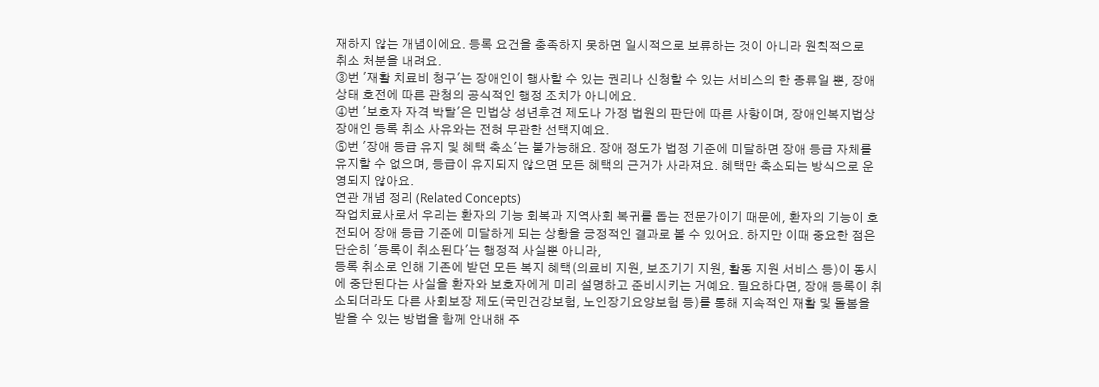재하지 않는 개념이에요. 등록 요건을 충족하지 못하면 일시적으로 보류하는 것이 아니라 원칙적으로
취소 처분을 내려요.
③번 '재활 치료비 청구'는 장애인이 행사할 수 있는 권리나 신청할 수 있는 서비스의 한 종류일 뿐, 장애 상태 호전에 따른 관청의 공식적인 행정 조치가 아니에요.
④번 '보호자 자격 박탈'은 민법상 성년후견 제도나 가정 법원의 판단에 따른 사항이며, 장애인복지법상 장애인 등록 취소 사유와는 전혀 무관한 선택지예요.
⑤번 '장애 등급 유지 및 혜택 축소'는 불가능해요. 장애 정도가 법정 기준에 미달하면 장애 등급 자체를 유지할 수 없으며, 등급이 유지되지 않으면 모든 혜택의 근거가 사라져요. 혜택만 축소되는 방식으로 운영되지 않아요.
연관 개념 정리 (Related Concepts)
작업치료사로서 우리는 환자의 기능 회복과 지역사회 복귀를 돕는 전문가이기 때문에, 환자의 기능이 호전되어 장애 등급 기준에 미달하게 되는 상황을 긍정적인 결과로 볼 수 있어요. 하지만 이때 중요한 점은 단순히 '등록이 취소된다'는 행정적 사실뿐 아니라,
등록 취소로 인해 기존에 받던 모든 복지 혜택(의료비 지원, 보조기기 지원, 활동 지원 서비스 등)이 동시에 중단된다는 사실을 환자와 보호자에게 미리 설명하고 준비시키는 거예요. 필요하다면, 장애 등록이 취소되더라도 다른 사회보장 제도(국민건강보험, 노인장기요양보험 등)를 통해 지속적인 재활 및 돌봄을 받을 수 있는 방법을 함께 안내해 주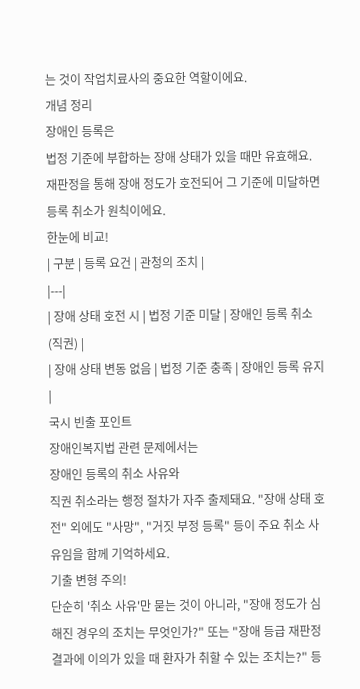는 것이 작업치료사의 중요한 역할이에요.
개념 정리
장애인 등록은
법정 기준에 부합하는 장애 상태가 있을 때만 유효해요. 재판정을 통해 장애 정도가 호전되어 그 기준에 미달하면
등록 취소가 원칙이에요.
한눈에 비교!
| 구분 | 등록 요건 | 관청의 조치 |
|---|
| 장애 상태 호전 시 | 법정 기준 미달 | 장애인 등록 취소 (직권) |
| 장애 상태 변동 없음 | 법정 기준 충족 | 장애인 등록 유지 |
국시 빈출 포인트
장애인복지법 관련 문제에서는
장애인 등록의 취소 사유와
직권 취소라는 행정 절차가 자주 출제돼요. "장애 상태 호전" 외에도 "사망", "거짓 부정 등록" 등이 주요 취소 사유임을 함께 기억하세요.
기출 변형 주의!
단순히 '취소 사유'만 묻는 것이 아니라, "장애 정도가 심해진 경우의 조치는 무엇인가?" 또는 "장애 등급 재판정 결과에 이의가 있을 때 환자가 취할 수 있는 조치는?" 등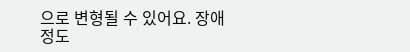으로 변형될 수 있어요. 장애 정도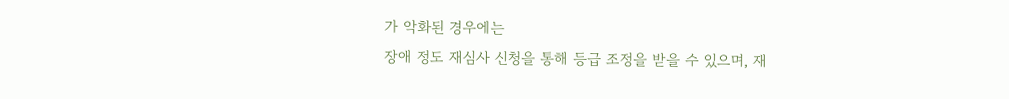가 악화된 경우에는
장애 정도 재심사 신청을 통해 등급 조정을 받을 수 있으며, 재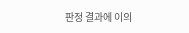판정 결과에 이의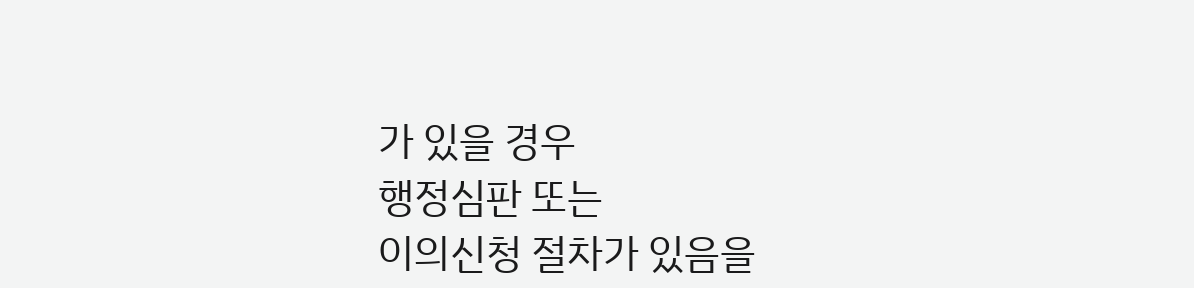가 있을 경우
행정심판 또는
이의신청 절차가 있음을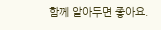함께 알아두면 좋아요.